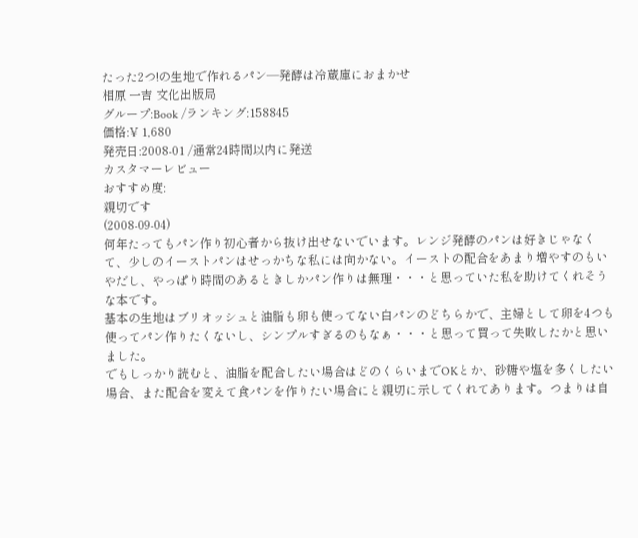たった2つ!の生地で作れるパン―発酵は冷蔵庫におまかせ
相原 一吉 文化出版局
グループ:Book /ランキング:158845
価格:¥ 1,680
発売日:2008-01 /通常24時間以内に発送
カスタマーレビュー
おすすめ度:
親切です
(2008-09-04)
何年たってもパン作り初心者から抜け出せないでいます。レンジ発酵のパンは好きじゃなくて、少しのイーストパンはせっかちな私には向かない。イーストの配合をあまり増やすのもいやだし、やっぱり時間のあるときしかパン作りは無理・・・と思っていた私を助けてくれそうな本です。
基本の生地はブリオッシュと油脂も卵も使ってない白パンのどちらかで、主婦として卵を4つも使ってパン作りたくないし、シンプルすぎるのもなぁ・・・と思って買って失敗したかと思いました。
でもしっかり読むと、油脂を配合したい場合はどのくらいまでOKとか、砂糖や塩を多くしたい場合、また配合を変えて食パンを作りたい場合にと親切に示してくれてあります。つまりは自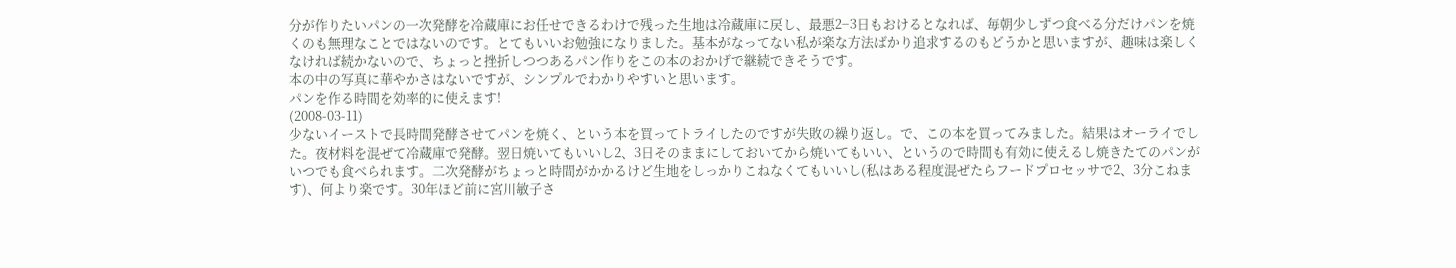分が作りたいパンの一次発酵を冷蔵庫にお任せできるわけで残った生地は冷蔵庫に戻し、最悪2−3日もおけるとなれば、毎朝少しずつ食べる分だけパンを焼くのも無理なことではないのです。とてもいいお勉強になりました。基本がなってない私が楽な方法ばかり追求するのもどうかと思いますが、趣味は楽しくなければ続かないので、ちょっと挫折しつつあるパン作りをこの本のおかげで継続できそうです。
本の中の写真に華やかさはないですが、シンプルでわかりやすいと思います。
パンを作る時間を効率的に使えます!
(2008-03-11)
少ないイーストで長時間発酵させてパンを焼く、という本を買ってトライしたのですが失敗の繰り返し。で、この本を買ってみました。結果はオーライでした。夜材料を混ぜて冷蔵庫で発酵。翌日焼いてもいいし2、3日そのままにしておいてから焼いてもいい、というので時間も有効に使えるし焼きたてのパンがいつでも食べられます。二次発酵がちょっと時間がかかるけど生地をしっかりこねなくてもいいし(私はある程度混ぜたらフードプロセッサで2、3分こねます)、何より楽です。30年ほど前に宮川敏子さ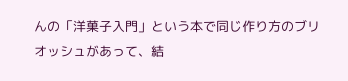んの「洋菓子入門」という本で同じ作り方のブリオッシュがあって、結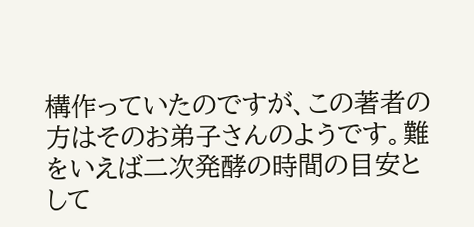構作っていたのですが、この著者の方はそのお弟子さんのようです。難をいえば二次発酵の時間の目安として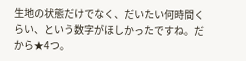生地の状態だけでなく、だいたい何時間くらい、という数字がほしかったですね。だから★4つ。